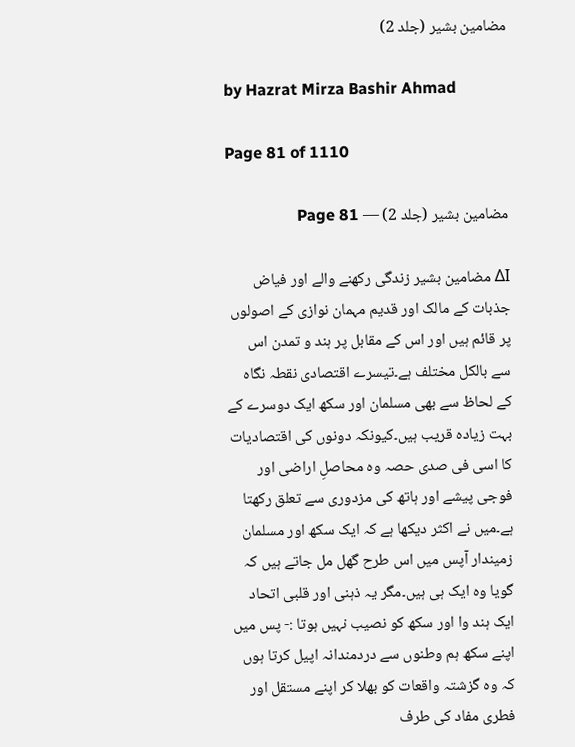مضامین بشیر (جلد 2)

by Hazrat Mirza Bashir Ahmad

Page 81 of 1110

مضامین بشیر (جلد 2) — Page 81

ΔΙ مضامین بشیر زندگی رکھنے والے اور فیاض جذبات کے مالک اور قدیم مہمان نوازی کے اصولوں پر قائم ہیں اور اس کے مقابل پر ہند و تمدن اس سے بالکل مختلف ہے۔تیسرے اقتصادی نقطہ نگاہ کے لحاظ سے بھی مسلمان اور سکھ ایک دوسرے کے بہت زیادہ قریب ہیں۔کیونکہ دونوں کی اقتصادیات کا اسی فی صدی حصہ وہ محاصلِ اراضی اور فوجی پیشے اور ہاتھ کی مزدوری سے تعلق رکھتا ہے۔میں نے اکثر دیکھا ہے کہ ایک سکھ اور مسلمان زمیندار آپس میں اس طرح گھل مل جاتے ہیں کہ گویا وہ ایک ہی ہیں۔مگر یہ ذہنی اور قلبی اتحاد ایک ہند وا اور سکھ کو نصیب نہیں ہوتا :- پس میں اپنے سکھ ہم وطنوں سے دردمندانہ اپیل کرتا ہوں کہ وہ گزشتہ واقعات کو بھلا کر اپنے مستقل اور فطری مفاد کی طرف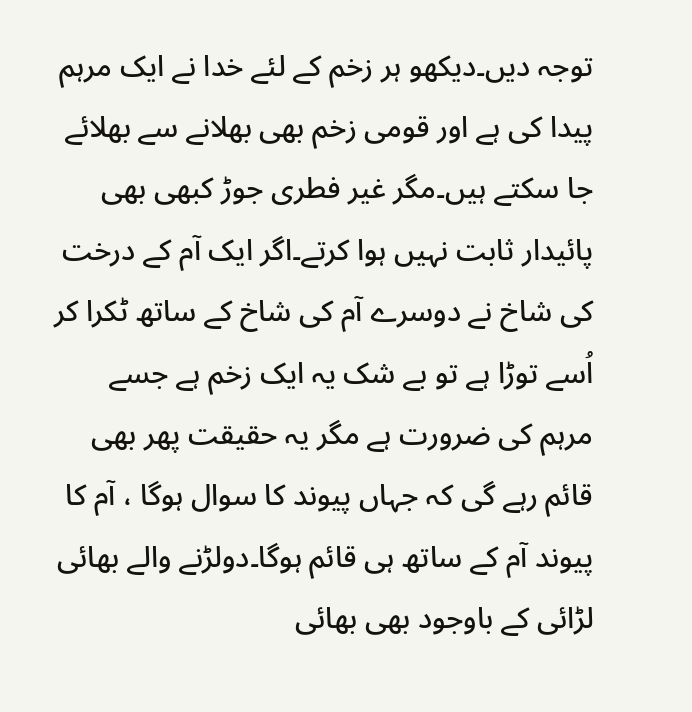توجہ دیں۔دیکھو ہر زخم کے لئے خدا نے ایک مرہم پیدا کی ہے اور قومی زخم بھی بھلانے سے بھلائے جا سکتے ہیں۔مگر غیر فطری جوڑ کبھی بھی پائیدار ثابت نہیں ہوا کرتے۔اگر ایک آم کے درخت کی شاخ نے دوسرے آم کی شاخ کے ساتھ ٹکرا کر اُسے توڑا ہے تو بے شک یہ ایک زخم ہے جسے مرہم کی ضرورت ہے مگر یہ حقیقت پھر بھی قائم رہے گی کہ جہاں پیوند کا سوال ہوگا ، آم کا پیوند آم کے ساتھ ہی قائم ہوگا۔دولڑنے والے بھائی لڑائی کے باوجود بھی بھائی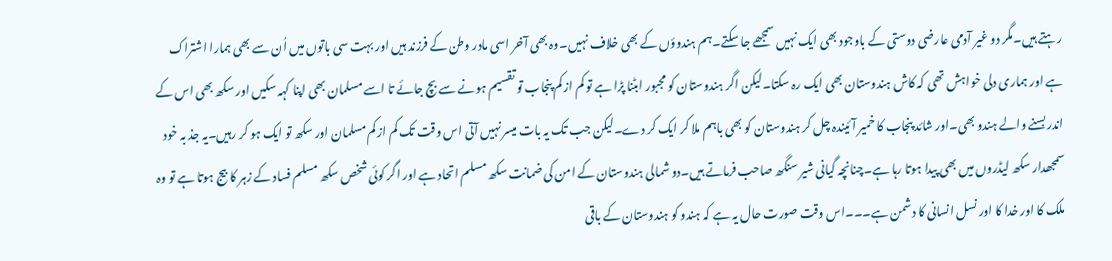رہتے ہیں۔مگر دو غیر آدمی عارضی دوستی کے باوجود بھی ایک نہیں سمجھے جا سکتے۔ہم ہندوؤں کے بھی خلاف نہیں۔وہ بھی آخر اسی مادر وطن کے فرزند ہیں اور بہت سی باتوں میں اُن سے بھی ہمارا اشتراک ہے اور ہماری دلی خواہش تھی کہ کاش ہندوستان بھی ایک رہ سکتا۔لیکن اگر ہندوستان کو مجبور ابٹنا پڑا ہے تو کم از کم پنجاب تو تقسیم ہونے سے بچ جائے تا اسے مسلمان بھی اپنا کہہ سکیں اور سکھ بھی اس کے اندر بسنے والے ہندو بھی۔اور شائد پنجاب کا خمیر آئیندہ چل کر ہندوستان کو بھی باہم ملا کر ایک کر دے۔لیکن جب تک یہ بات میسر نہیں آتی اس وقت تک کم از کم مسلمان اور سکھ تو ایک ہو کر رہیں۔یہ جذ بہ خود سمجھدار سکھ لیڈروں میں بھی پیدا ہوتا رہا ہے۔چنانچہ گیانی شیر سنگھ صاحب فرماتے ہیں۔دو شمالی ہندوستان کے امن کی ضمانت سکھ مسلم اتحاد ہے اور اگر کوئی شخص سکھ مسلم فساد کے زہر کا بیج ہوتا ہے تو وہ ملک کا اور خدا کا اور نسل انسانی کا دشمن ہے۔۔۔اس وقت صورت حال یہ ہے کہ ہندو کو ہندوستان کے باقی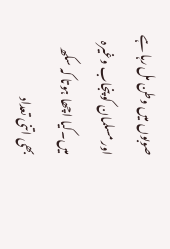صوبوں میں وطن مل رہا ہے اور مسلمان کو پنجاب وغیرہ میں۔کیا اچھا ہوتا کہ سکھ بھی اتنی تعداد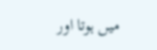میں ہوتا اور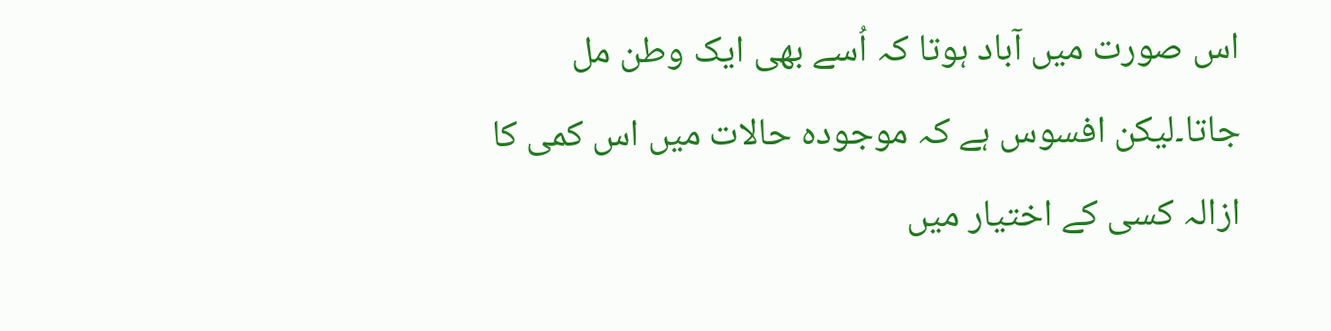اس صورت میں آباد ہوتا کہ اُسے بھی ایک وطن مل جاتا۔لیکن افسوس ہے کہ موجودہ حالات میں اس کمی کا ازالہ کسی کے اختیار میں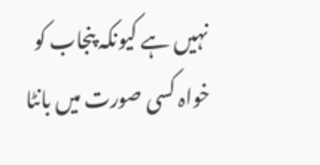نہیں ہے کیونکہ پنجاب کو خواہ کسی صورت میں بانٹا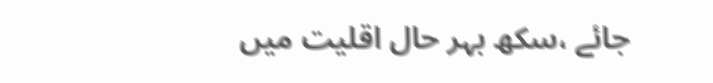جائے ،سکھ بہر حال اقلیت میں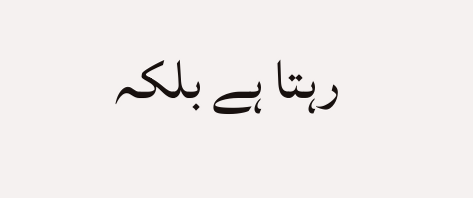رہتا ہے بلکہ